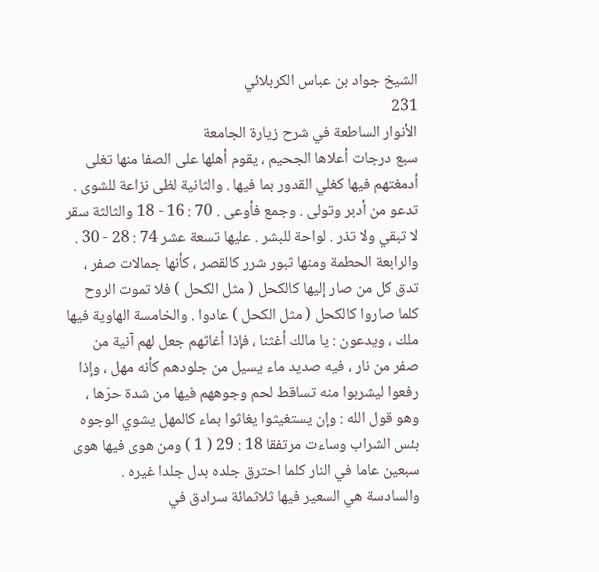الشيخ جواد بن عباس الكربلائي
231
الأنوار الساطعة في شرح زيارة الجامعة
سبع درجات أعلاها الجحيم ، يقوم أهلها على الصفا منها تغلى أدمغتهم فيها كغلي القدور بما فيها . والثانية لظى نزاعة للشوى . تدعو من أدبر وتولى . وجمع فأوعى . 70 : 16 - 18 والثالثة سقر لا تبقي ولا تذر . لواحة للبشر . عليها تسعة عشر 74 : 28 - 30 . والرابعة الحطمة ومنها ثبور شرر كالقصر ، كأنها جمالات صفر ، تدق كل من صار إليها كالكحل ( مثل الكحل ) فلا تموت الروح كلما صاروا كالكحل ( مثل الكحل ) عادوا . والخامسة الهاوية فيها ملك ، ويدعون : يا مالك أغثنا ، فإذا أغاثهم جعل لهم آنية من صفر من نار ، فيه صديد ماء يسيل من جلودهم كأنه مهل ، وإذا رفعوا ليشربوا منه تساقط لحم وجوههم فيها من شدة حرّها ، وهو قول الله : وإن يستغيثوا يغاثوا بماء كالمهل يشوي الوجوه بئس الشراب وساءت مرتفقا 18 : 29 ( 1 ) ومن هوى فيها هوى سبعين عاما في النار كلما احترق جلده بدل جلدا غيره . والسادسة هي السعير فيها ثلاثمائة سرادق في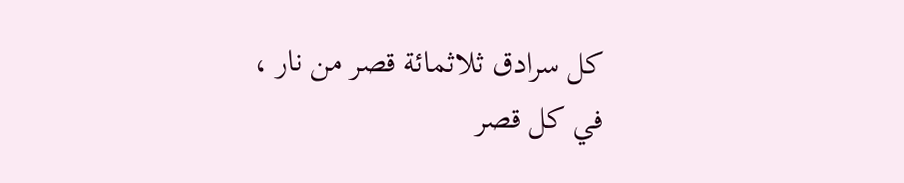كل سرادق ثلاثمائة قصر من نار ، في كل قصر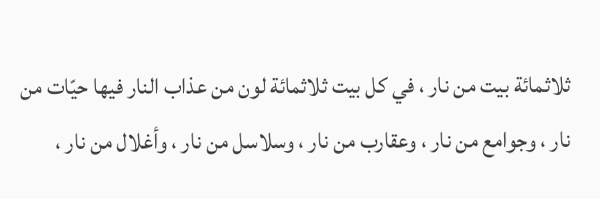ثلاثمائة بيت من نار ، في كل بيت ثلاثمائة لون من عذاب النار فيها حيّات من نار ، وجوامع من نار ، وعقارب من نار ، وسلاسل من نار ، وأغلال من نار ،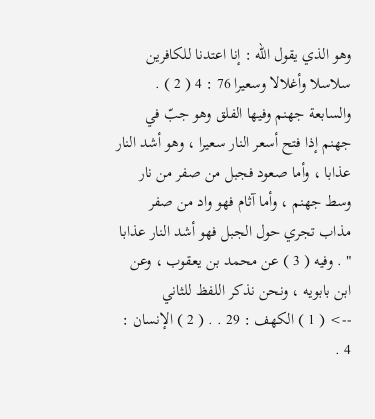وهو الذي يقول الله : إنا اعتدنا للكافرين سلاسلا وأغلالا وسعيرا 76 : 4 ( 2 ) . والسابعة جهنم وفيها الفلق وهو جبّ في جهنم إذا فتح أسعر النار سعيرا ، وهو أشد النار عذابا ، وأما صعود فجبل من صفر من نار وسط جهنم ، وأما آثام فهو واد من صفر مذاب تجري حول الجبل فهو أشد النار عذابا " . وفيه ( 3 ) عن محمد بن يعقوب ، وعن ابن بابويه ، ونحن نذكر اللفظ للثاني
--> ( 1 ) الكهف : 29 . . ( 2 ) الإنسان : 4 .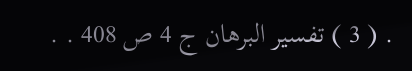. ( 3 ) تفسير البرهان ج 4 ص 408 . .